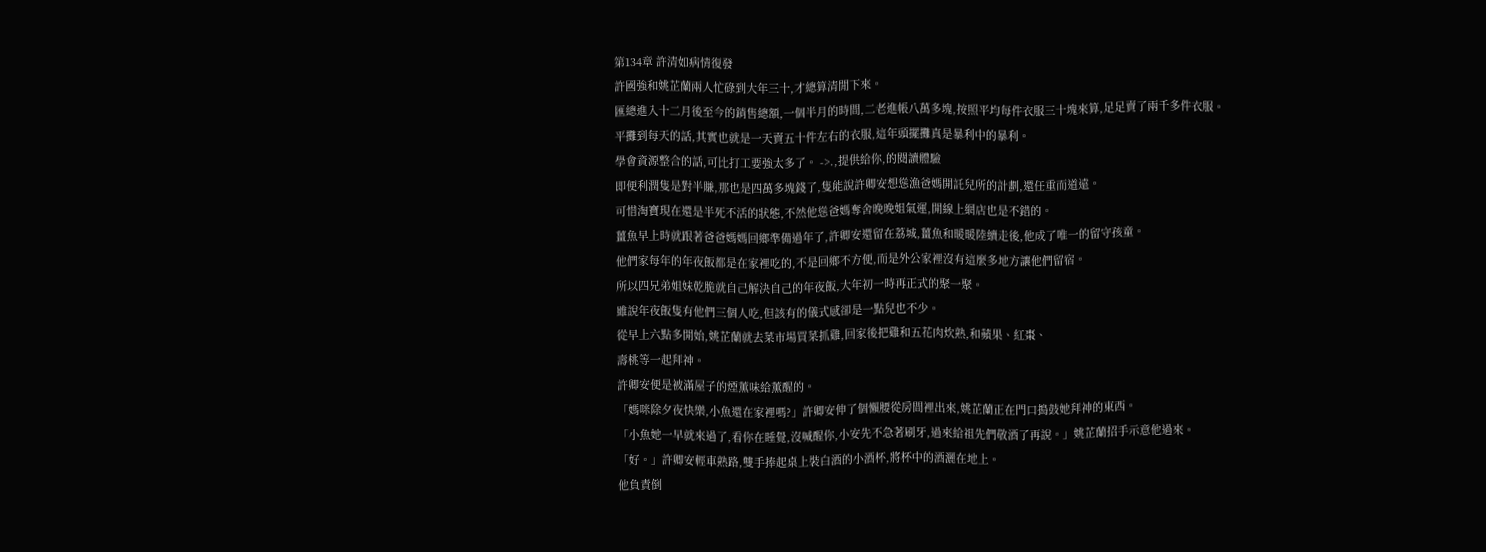第134章 許清如病情復發
許國強和姚芷蘭兩人忙碌到大年三十,才總算清閒下來。
匯總進入十二月後至今的銷售總額,一個半月的時間,二老進帳八萬多塊,按照平均每件衣服三十塊來算,足足賣了兩千多件衣服。
平攤到每天的話,其實也就是一天賣五十件左右的衣服,這年頭擺攤真是暴利中的暴利。
學會資源整合的話,可比打工要強太多了。 ->.,提供給你,的閱讀體驗
即便利潤隻是對半賺,那也是四萬多塊錢了,隻能說許卿安想慫漁爸媽開託兒所的計劃,還任重而道遠。
可惜淘寶現在還是半死不活的狀態,不然他慫爸媽奪舍晚晚姐氣運,開線上網店也是不錯的。
薑魚早上時就跟著爸爸媽媽回鄉準備過年了,許卿安還留在荔城,薑魚和暖暖陸續走後,他成了唯一的留守孩童。
他們家每年的年夜飯都是在家裡吃的,不是回鄉不方便,而是外公家裡沒有這麼多地方讓他們留宿。
所以四兄弟姐妹乾脆就自己解決自己的年夜飯,大年初一時再正式的聚一聚。
雖說年夜飯隻有他們三個人吃,但該有的儀式感卻是一點兒也不少。
從早上六點多開始,姚芷蘭就去菜市場買菜抓雞,回家後把雞和五花肉炊熟,和蘋果、紅棗、
壽桃等一起拜神。
許卿安便是被滿屋子的煙薰味給薰醒的。
「媽咪除夕夜快樂,小魚還在家裡嗎?」許卿安伸了個懶腰從房間裡出來,姚芷蘭正在門口搗鼓她拜神的東西。
「小魚她一早就來過了,看你在睡覺,沒喊醒你,小安先不急著刷牙,過來給祖先們敬酒了再說。」姚芷蘭招手示意他過來。
「好。」許卿安輕車熟路,雙手捧起桌上裝白酒的小酒杯,將杯中的酒灑在地上。
他負責倒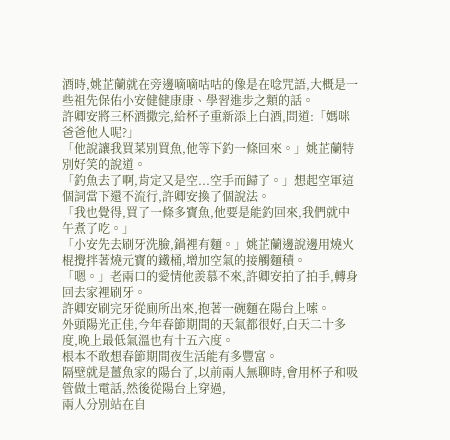酒時,姚芷蘭就在旁邊嘀嘀咕咕的像是在唸咒語,大概是一些祖先保佑小安健健康康、學習進步之類的話。
許卿安將三杯酒撒完,給杯子重新添上白酒,問道:「媽咪爸爸他人呢?」
「他說讓我買菜別買魚,他等下釣一條回來。」姚芷蘭特別好笑的說道。
「釣魚去了啊,肯定又是空...空手而歸了。」想起空軍這個詞當下還不流行,許卿安換了個說法。
「我也覺得,買了一條多寶魚,他要是能釣回來,我們就中午煮了吃。」
「小安先去刷牙洗臉,鍋裡有麵。」姚芷蘭邊說邊用燒火棍攪拌著燒元寶的鐵桶,增加空氣的接觸麵積。
「嗯。」老兩口的愛情他羨慕不來,許卿安拍了拍手,轉身回去家裡刷牙。
許卿安刷完牙從廁所出來,抱著一碗麵在陽台上嗦。
外頭陽光正佳,今年春節期間的天氣都很好,白天二十多度,晚上最低氣溫也有十五六度。
根本不敢想春節期間夜生活能有多豐富。
隔壁就是薑魚家的陽台了,以前兩人無聊時,會用杯子和吸管做土電話,然後從陽台上穿過,
兩人分別站在自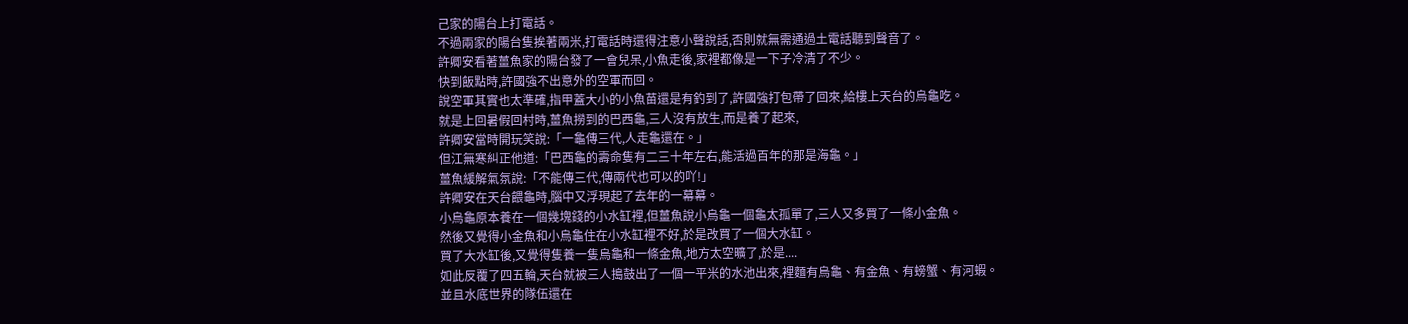己家的陽台上打電話。
不過兩家的陽台隻挨著兩米,打電話時還得注意小聲說話,否則就無需通過土電話聽到聲音了。
許卿安看著薑魚家的陽台發了一會兒呆,小魚走後,家裡都像是一下子冷清了不少。
快到飯點時,許國強不出意外的空軍而回。
說空軍其實也太準確,指甲蓋大小的小魚苗還是有釣到了,許國強打包帶了回來,給樓上天台的烏龜吃。
就是上回暑假回村時,薑魚撈到的巴西龜,三人沒有放生,而是養了起來,
許卿安當時開玩笑說:「一龜傳三代,人走龜還在。」
但江無寒糾正他道:「巴西龜的壽命隻有二三十年左右,能活過百年的那是海龜。」
薑魚緩解氣氛說:「不能傳三代,傳兩代也可以的吖!」
許卿安在天台餵龜時,腦中又浮現起了去年的一幕幕。
小烏龜原本養在一個幾塊錢的小水缸裡,但薑魚說小烏龜一個龜太孤單了,三人又多買了一條小金魚。
然後又覺得小金魚和小烏龜住在小水缸裡不好,於是改買了一個大水缸。
買了大水缸後,又覺得隻養一隻烏龜和一條金魚,地方太空曠了,於是....
如此反覆了四五輪,天台就被三人搗鼓出了一個一平米的水池出來,裡麵有烏龜、有金魚、有螃蟹、有河蝦。
並且水底世界的隊伍還在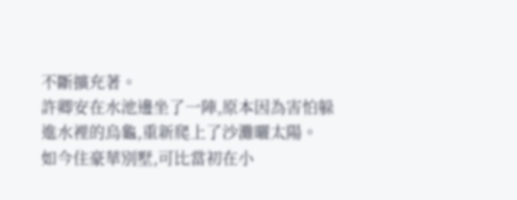不斷擴充著。
許卿安在水池邊坐了一陣,原本因為害怕躲進水裡的烏龜,重新爬上了沙灘曬太陽。
如今住豪華別墅,可比當初在小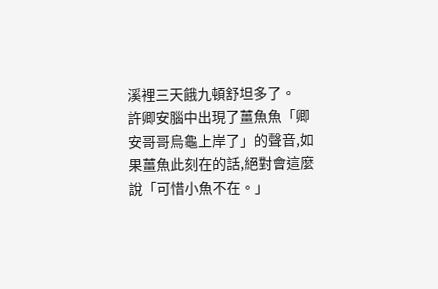溪裡三天餓九頓舒坦多了。
許卿安腦中出現了薑魚魚「卿安哥哥烏龜上岸了」的聲音,如果薑魚此刻在的話,絕對會這麼說「可惜小魚不在。」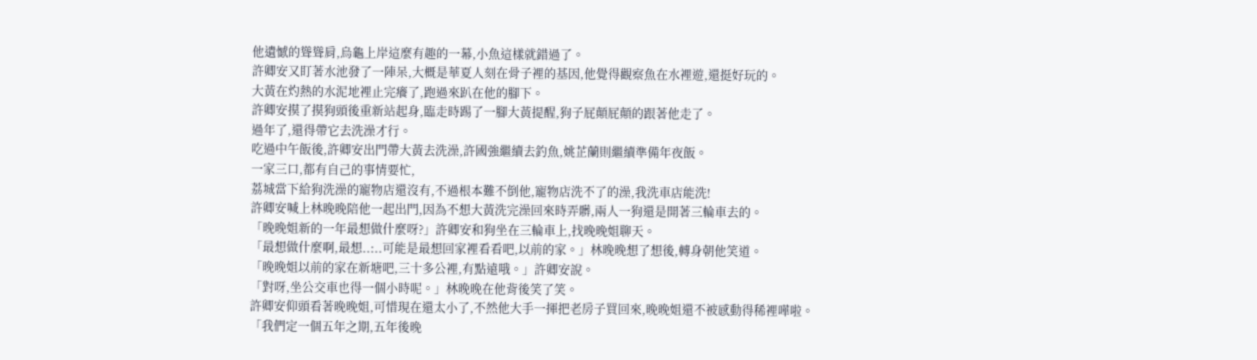他遺憾的聳聳肩,烏龜上岸這麼有趣的一幕,小魚這樣就錯過了。
許卿安又盯著水池發了一陣呆,大概是華夏人刻在骨子裡的基因,他覺得觀察魚在水裡遊,還挺好玩的。
大黃在灼熱的水泥地裡止完癢了,跑過來趴在他的腳下。
許卿安摸了摸狗頭後重新站起身,臨走時踢了一腳大黃提醒,狗子屁顛屁顛的跟著他走了。
過年了,還得帶它去洗澡才行。
吃過中午飯後,許卿安出門帶大黃去洗澡,許國強繼續去釣魚,姚芷蘭則繼續準備年夜飯。
一家三口,都有自己的事情要忙,
荔城當下給狗洗澡的寵物店還沒有,不過根本難不倒他,寵物店洗不了的澡,我洗車店能洗!
許卿安喊上林晚晚陪他一起出門,因為不想大黃洗完澡回來時弄髒,兩人一狗還是開著三輪車去的。
「晚晚姐新的一年最想做什麼呀?」許卿安和狗坐在三輪車上,找晚晚姐聊天。
「最想做什麼啊,最想..:..可能是最想回家裡看看吧,以前的家。」林晚晚想了想後,轉身朝他笑道。
「晚晚姐以前的家在新塘吧,三十多公裡,有點遠哦。」許卿安說。
「對呀,坐公交車也得一個小時呢。」林晚晚在他背後笑了笑。
許卿安仰頭看著晚晚姐,可惜現在還太小了,不然他大手一揮把老房子買回來,晚晚姐還不被感動得稀裡嘩啦。
「我們定一個五年之期,五年後晚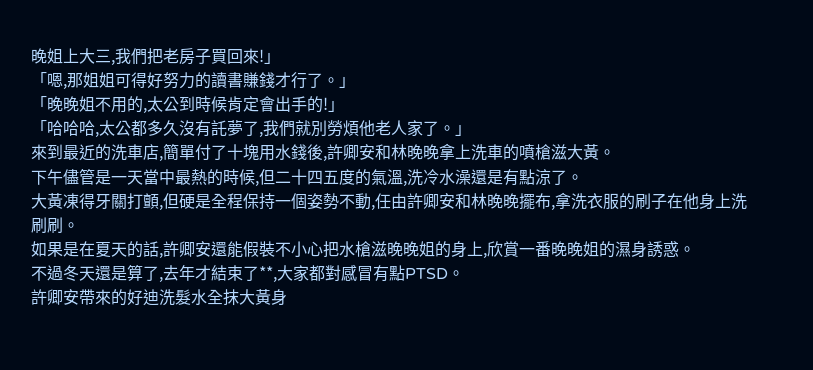晚姐上大三,我們把老房子買回來!」
「嗯,那姐姐可得好努力的讀書賺錢才行了。」
「晚晚姐不用的,太公到時候肯定會出手的!」
「哈哈哈,太公都多久沒有託夢了,我們就別勞煩他老人家了。」
來到最近的洗車店,簡單付了十塊用水錢後,許卿安和林晚晚拿上洗車的噴槍滋大黃。
下午儘管是一天當中最熱的時候,但二十四五度的氣溫,洗冷水澡還是有點涼了。
大黃凍得牙關打顫,但硬是全程保持一個姿勢不動,任由許卿安和林晚晚擺布,拿洗衣服的刷子在他身上洗刷刷。
如果是在夏天的話,許卿安還能假裝不小心把水槍滋晚晚姐的身上,欣賞一番晚晚姐的濕身誘惑。
不過冬天還是算了,去年才結束了**,大家都對感冒有點PTSD。
許卿安帶來的好迪洗髮水全抹大黃身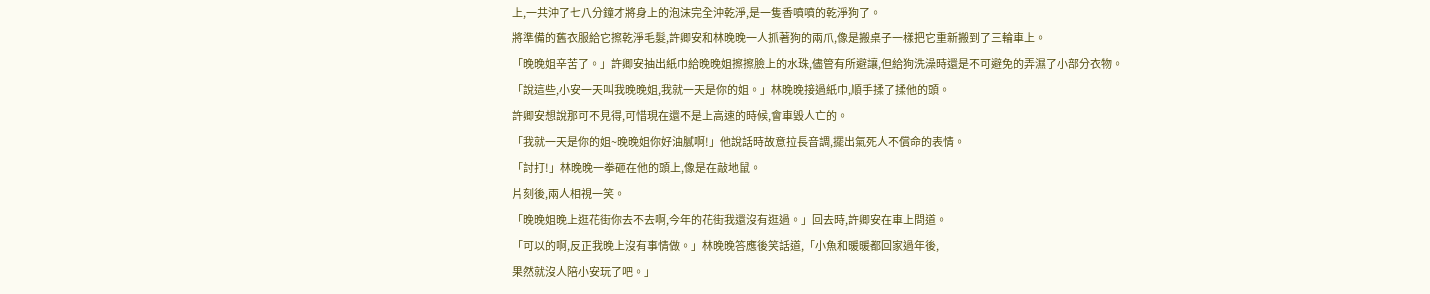上,一共沖了七八分鐘才將身上的泡沫完全沖乾淨,是一隻香噴噴的乾淨狗了。
將準備的舊衣服給它擦乾淨毛髮,許卿安和林晚晚一人抓著狗的兩爪,像是搬桌子一樣把它重新搬到了三輪車上。
「晚晚姐辛苦了。」許卿安抽出紙巾給晚晚姐擦擦臉上的水珠,儘管有所避讓,但給狗洗澡時還是不可避免的弄濕了小部分衣物。
「說這些,小安一天叫我晚晚姐,我就一天是你的姐。」林晚晚接過紙巾,順手揉了揉他的頭。
許卿安想說那可不見得,可惜現在還不是上高速的時候,會車毀人亡的。
「我就一天是你的姐~晚晚姐你好油膩啊!」他說話時故意拉長音調,擺出氣死人不償命的表情。
「討打!」林晚晚一拳砸在他的頭上,像是在敲地鼠。
片刻後,兩人相視一笑。
「晚晚姐晚上逛花街你去不去啊,今年的花街我還沒有逛過。」回去時,許卿安在車上問道。
「可以的啊,反正我晚上沒有事情做。」林晚晚答應後笑話道,「小魚和暖暖都回家過年後,
果然就沒人陪小安玩了吧。」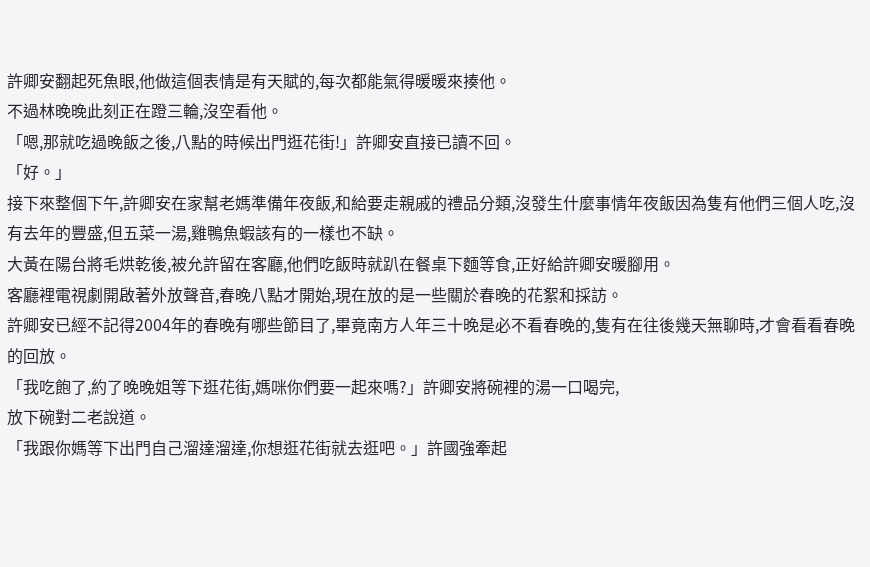許卿安翻起死魚眼,他做這個表情是有天賦的,每次都能氣得暖暖來揍他。
不過林晚晚此刻正在蹬三輪,沒空看他。
「嗯,那就吃過晚飯之後,八點的時候出門逛花街!」許卿安直接已讀不回。
「好。」
接下來整個下午,許卿安在家幫老媽準備年夜飯,和給要走親戚的禮品分類,沒發生什麼事情年夜飯因為隻有他們三個人吃,沒有去年的豐盛,但五菜一湯,雞鴨魚蝦該有的一樣也不缺。
大黃在陽台將毛烘乾後,被允許留在客廳,他們吃飯時就趴在餐桌下麵等食,正好給許卿安暖腳用。
客廳裡電視劇開啟著外放聲音,春晚八點才開始,現在放的是一些關於春晚的花絮和採訪。
許卿安已經不記得2004年的春晚有哪些節目了,畢竟南方人年三十晚是必不看春晚的,隻有在往後幾天無聊時,才會看看春晚的回放。
「我吃飽了,約了晚晚姐等下逛花街,媽咪你們要一起來嗎?」許卿安將碗裡的湯一口喝完,
放下碗對二老說道。
「我跟你媽等下出門自己溜達溜達,你想逛花街就去逛吧。」許國強牽起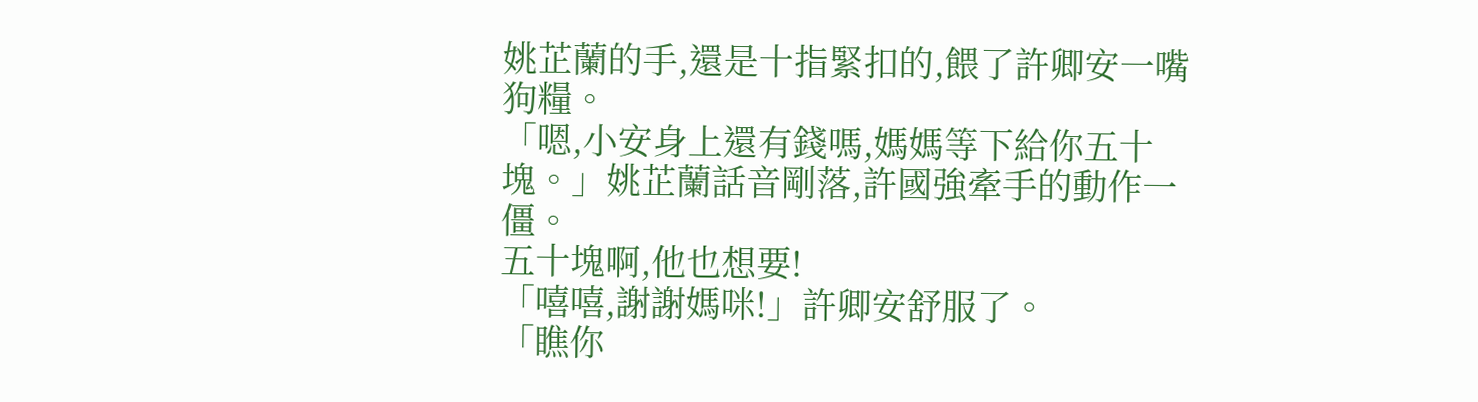姚芷蘭的手,還是十指緊扣的,餵了許卿安一嘴狗糧。
「嗯,小安身上還有錢嗎,媽媽等下給你五十塊。」姚芷蘭話音剛落,許國強牽手的動作一僵。
五十塊啊,他也想要!
「嘻嘻,謝謝媽咪!」許卿安舒服了。
「瞧你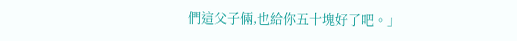們這父子倆,也給你五十塊好了吧。」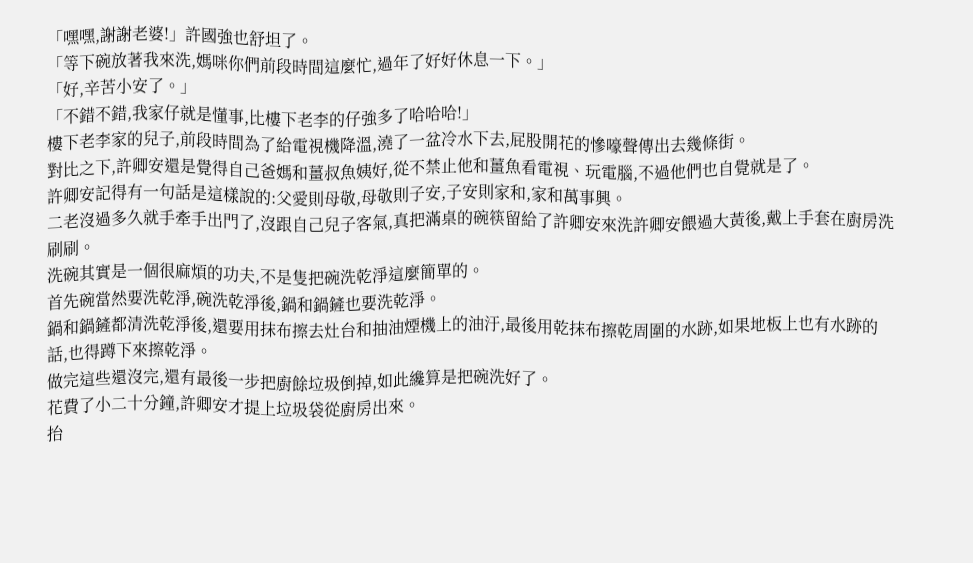「嘿嘿,謝謝老婆!」許國強也舒坦了。
「等下碗放著我來洗,媽咪你們前段時間這麼忙,過年了好好休息一下。」
「好,辛苦小安了。」
「不錯不錯,我家仔就是懂事,比樓下老李的仔強多了哈哈哈!」
樓下老李家的兒子,前段時間為了給電視機降溫,澆了一盆冷水下去,屁股開花的慘嚎聲傳出去幾條街。
對比之下,許卿安還是覺得自己爸媽和薑叔魚姨好,從不禁止他和薑魚看電視、玩電腦,不過他們也自覺就是了。
許卿安記得有一句話是這樣說的:父愛則母敬,母敬則子安,子安則家和,家和萬事興。
二老沒過多久就手牽手出門了,沒跟自己兒子客氣,真把滿桌的碗筷留給了許卿安來洗許卿安餵過大黃後,戴上手套在廚房洗刷刷。
洗碗其實是一個很麻煩的功夫,不是隻把碗洗乾淨這麼簡單的。
首先碗當然要洗乾淨,碗洗乾淨後,鍋和鍋鏟也要洗乾淨。
鍋和鍋鏟都清洗乾淨後,還要用抹布擦去灶台和抽油煙機上的油汙,最後用乾抹布擦乾周圍的水跡,如果地板上也有水跡的話,也得蹲下來擦乾淨。
做完這些還沒完,還有最後一步把廚餘垃圾倒掉,如此纔算是把碗洗好了。
花費了小二十分鐘,許卿安才提上垃圾袋從廚房出來。
抬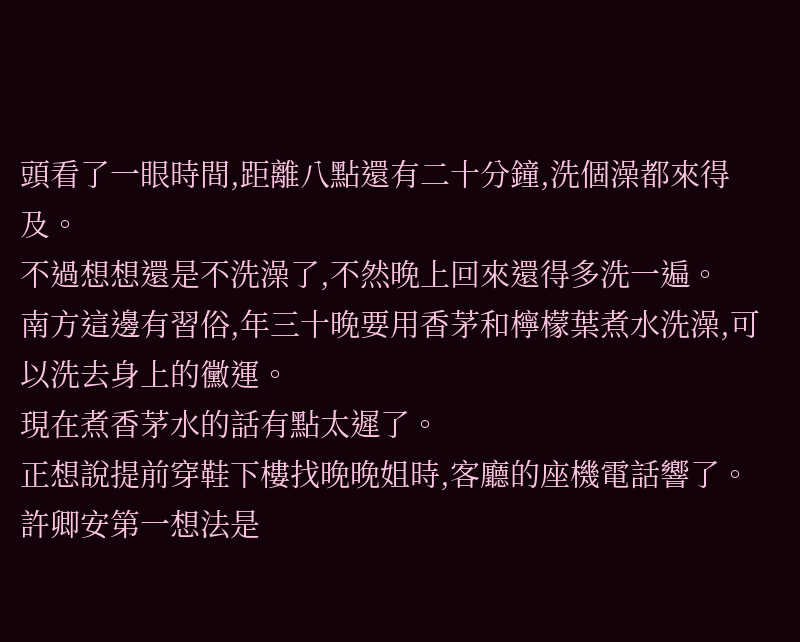頭看了一眼時間,距離八點還有二十分鐘,洗個澡都來得及。
不過想想還是不洗澡了,不然晚上回來還得多洗一遍。
南方這邊有習俗,年三十晚要用香茅和檸檬葉煮水洗澡,可以洗去身上的黴運。
現在煮香茅水的話有點太遲了。
正想說提前穿鞋下樓找晚晚姐時,客廳的座機電話響了。
許卿安第一想法是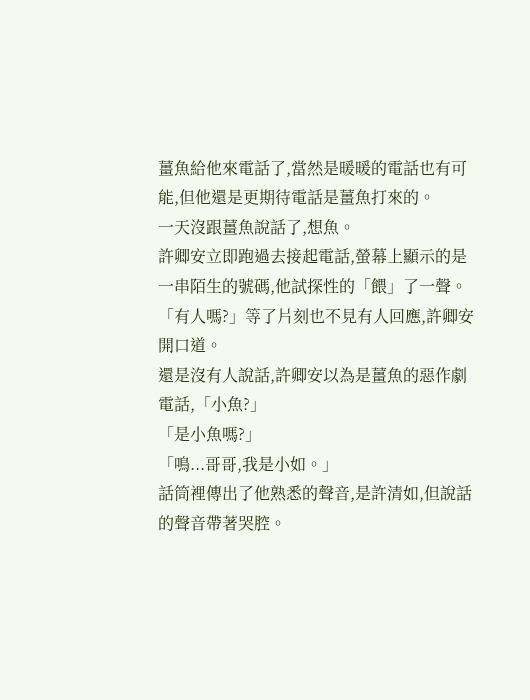薑魚給他來電話了,當然是暖暖的電話也有可能,但他還是更期待電話是薑魚打來的。
一天沒跟薑魚說話了,想魚。
許卿安立即跑過去接起電話,螢幕上顯示的是一串陌生的號碼,他試探性的「餵」了一聲。
「有人嗎?」等了片刻也不見有人回應,許卿安開口道。
還是沒有人說話,許卿安以為是薑魚的惡作劇電話,「小魚?」
「是小魚嗎?」
「鳴...哥哥,我是小如。」
話筒裡傳出了他熟悉的聲音,是許清如,但說話的聲音帶著哭腔。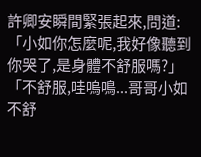許卿安瞬間緊張起來,問道:「小如你怎麼呢,我好像聽到你哭了,是身體不舒服嗎?」
「不舒服,哇嗚鳴...哥哥小如不舒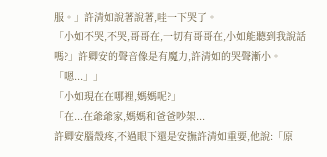服。」許清如說著說著,哇一下哭了。
「小如不哭,不哭,哥哥在,一切有哥哥在,小如能聽到我說話嗎?」許卿安的聲音像是有魔力,許清如的哭聲漸小。
「嗯...」」
「小如現在在哪裡,媽媽呢?」
「在...在爺爺家,媽媽和爸爸吵架...
許卿安腦殼疼,不過眼下還是安撫許清如重要,他說:「原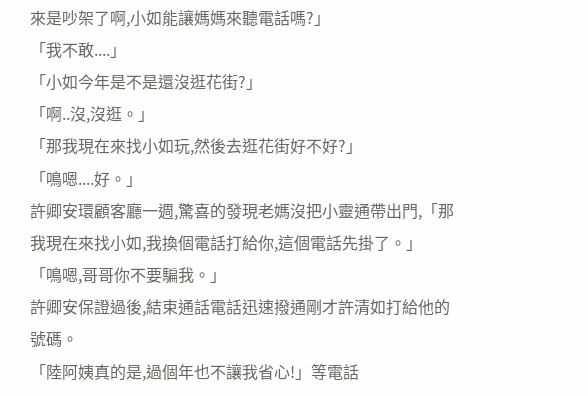來是吵架了啊,小如能讓媽媽來聽電話嗎?」
「我不敢....」
「小如今年是不是還沒逛花街?」
「啊..沒,沒逛。」
「那我現在來找小如玩,然後去逛花街好不好?」
「鳴嗯....好。」
許卿安環顧客廳一週,驚喜的發現老媽沒把小靈通帶出門,「那我現在來找小如,我換個電話打給你,這個電話先掛了。」
「鳴嗯,哥哥你不要騙我。」
許卿安保證過後,結束通話電話迅速撥通剛才許清如打給他的號碼。
「陸阿姨真的是,過個年也不讓我省心!」等電話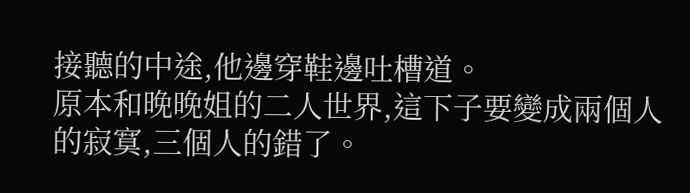接聽的中途,他邊穿鞋邊吐槽道。
原本和晚晚姐的二人世界,這下子要變成兩個人的寂寞,三個人的錯了。